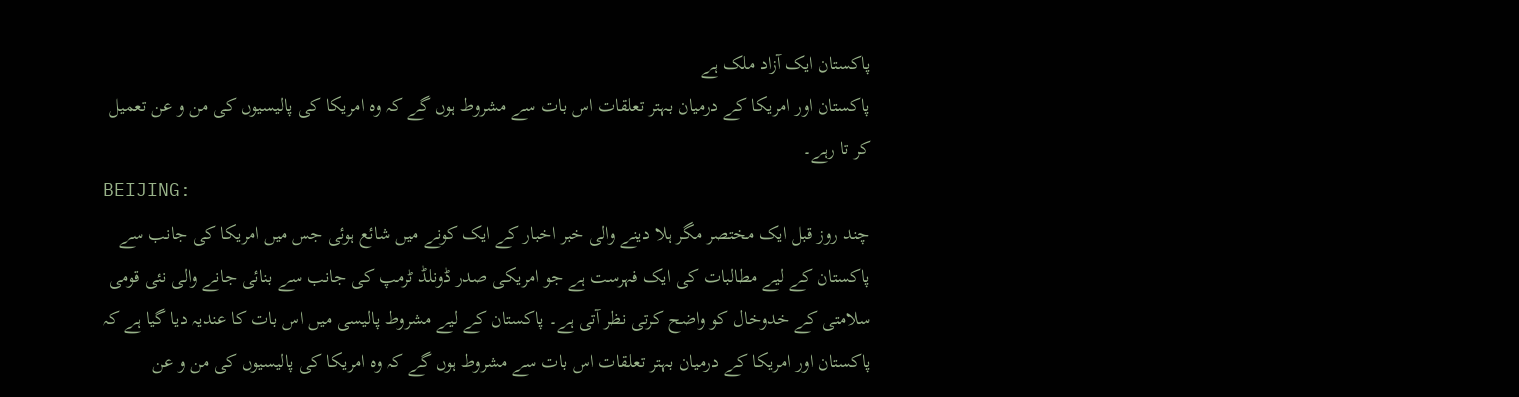پاکستان ایک آزاد ملک ہے
پاکستان اور امریکا کے درمیان بہتر تعلقات اس بات سے مشروط ہوں گے کہ وہ امریکا کی پالیسیوں کی من و عن تعمیل کر تا رہے۔
BEIJING:
چند روز قبل ایک مختصر مگر ہلا دینے والی خبر اخبار کے ایک کونے میں شائع ہوئی جس میں امریکا کی جانب سے پاکستان کے لیے مطالبات کی ایک فہرست ہے جو امریکی صدر ڈونلڈ ٹرمپ کی جانب سے بنائی جانے والی نئی قومی سلامتی کے خدوخال کو واضح کرتی نظر آتی ہے۔ پاکستان کے لیے مشروط پالیسی میں اس بات کا عندیہ دیا گیا ہے کہ پاکستان اور امریکا کے درمیان بہتر تعلقات اس بات سے مشروط ہوں گے کہ وہ امریکا کی پالیسیوں کی من و عن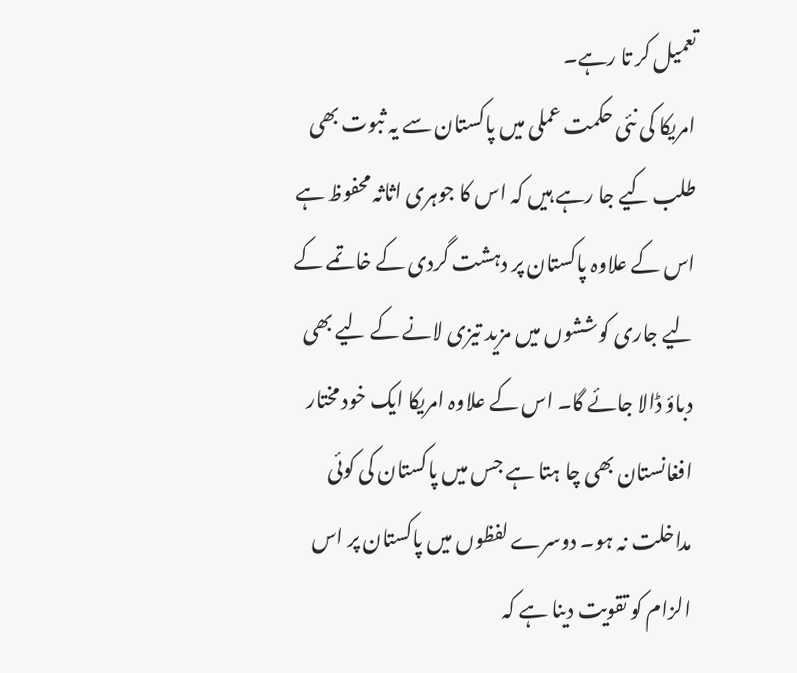تعمیل کر تا رہے۔
امریکا کی نئی حکمت عملی میں پاکستان سے یہ ثبوت بھی طلب کیے جا رہے ہیں کہ اس کا جوہری اثاثہ محفوظ ہے اس کے علاوہ پاکستان پر دہشت گردی کے خاتمے کے لیے جاری کوششوں میں مزید تیزی لانے کے لیے بھی دباؤ ڈالا جائے گا۔ اس کے علاوہ امریکا ایک خود مختار افغانستان بھی چا ہتا ہے جس میں پاکستان کی کوئی مداخلت نہ ہو۔ دوسرے لفظوں میں پاکستان پر اس الزام کو تقویت دینا ہے کہ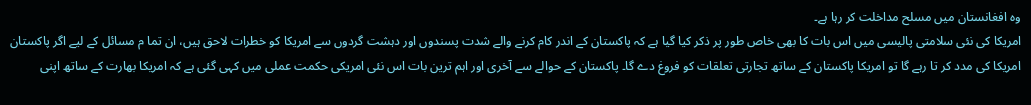وہ افغانستان میں مسلح مداخلت کر رہا ہے۔
امریکا کی نئی سلامتی پالیسی میں اس بات کا بھی خاص طور پر ذکر کیا گیا ہے کہ پاکستان کے اندر کام کرنے والے شدت پسندوں اور دہشت گردوں سے امریکا کو خطرات لاحق ہیں، ان تما م مسائل کے لیے اگر پاکستان امریکا کی مدد کر تا رہے گا تو امریکا پاکستان کے ساتھ تجارتی تعلقات کو فروغ دے گا۔ پاکستان کے حوالے سے آخری اور اہم ترین بات اس نئی امریکی حکمت عملی میں کہی گئی ہے کہ امریکا بھارت کے ساتھ اپنی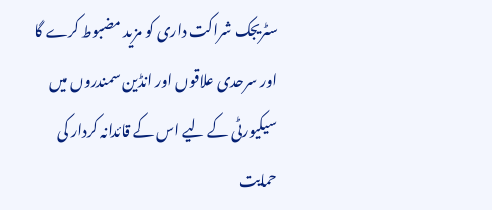سٹریجک شراکت داری کو مزید مضبوط کرے گا اور سرحدی علاقوں اور انڈین سمندروں میں سیکیورٹی کے لیے اس کے قائدانہ کردار کی حمایت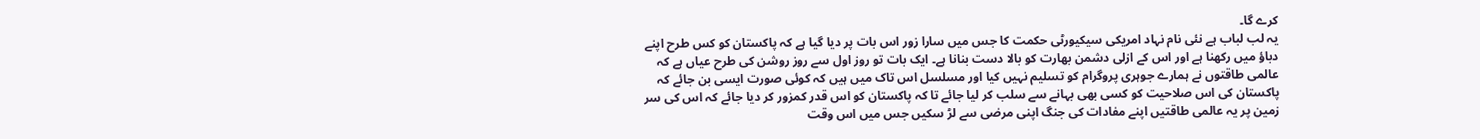کرے گا۔
یہ لب لباب ہے نئی نام نہاد امریکی سیکیورٹی حکمت کا جس میں سارا زور اس بات پر دیا گیا ہے کہ پاکستان کو کس طرح اپنے دباؤ میں رکھنا ہے اور اس کے ازلی دشمن بھارت کو بالا دست بنانا ہے۔ ایک بات تو روز اول سے روز روشن کی طرح عیاں ہے کہ عالمی طاقتوں نے ہمارے جوہری پروگرام کو تسلیم نہیں کیا اور مسلسل اس تاک میں ہیں کہ کوئی صورت ایسی بن جائے کہ پاکستان کی اس صلاحیت کو کسی بھی بہانے سے سلب کر لیا جائے تا کہ پاکستان کو اس قدر کمزور کر دیا جائے کہ اس کی سر زمین پر یہ عالمی طاقتیں اپنے مفادات کی جنگ اپنی مرضی سے لڑ سکیں جس میں اس وقت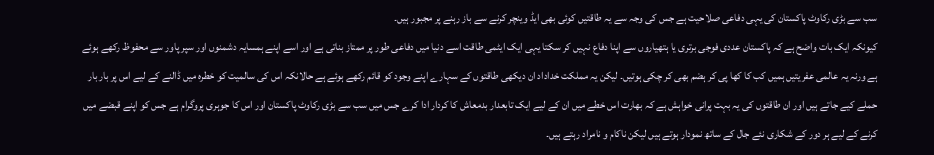سب سے بڑی رکاوٹ پاکستان کی یہی دفاعی صلاحیت ہے جس کی وجہ سے یہ طاقتیں کوئی بھی ایڈ وینچر کرنے سے باز رہنے پر مجبور ہیں۔
کیونکہ ایک بات واضح ہے کہ پاکستان عددی فوجی برتری یا ہتھیاروں سے اپنا دفاع نہیں کر سکتا یہی ایک ایٹمی طاقت اسے دنیا میں دفاعی طور پر ممتاز بناتی ہے اور اسے اپنے ہمسایہ دشمنوں اور سپر پاور سے محفوظ رکھے ہوئے ہے ورنہ یہ عالمی عفریتیں ہمیں کب کا کھا پی کر ہضم بھی کر چکی ہوتیں۔ لیکن یہ مملکت خداداد ان دیکھی طاقتوں کے سہارے اپنے وجود کو قائم رکھے ہوئے ہے حالانکہ اس کی سالمیت کو خطرہ میں ڈالنے کے لیے اس پر بار بار حملے کیے جاتے ہیں اور ان طاقتوں کی یہ بہت پرانی خواہش ہے کہ بھارت اس خطے میں ان کے لیے ایک تابعدار بدمعاش کا کردار ادا کرے جس میں سب سے بڑی رکاوٹ پاکستان اور اس کا جوہری پروگرام ہے جس کو اپنے قبضے میں کرنے کے لیے ہر دور کے شکاری نئے جال کے ساتھ نمودار ہوتے ہیں لیکن ناکام و نامراد رہتے ہیں۔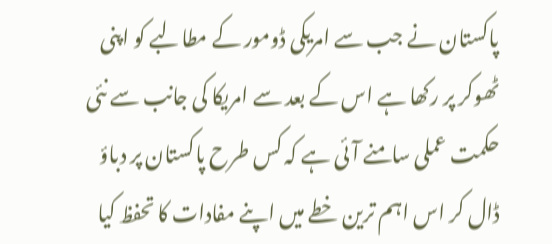پاکستان نے جب سے امریکی ڈومور کے مطالبے کو اپنی ٹھوکر پر رکھا ہے اس کے بعد سے امریکا کی جانب سے نئی حکمت عملی سامنے آئی ہے کہ کس طرح پاکستان پر دباؤ ڈال کر اس اہم ترین خطے میں اپنے مفادات کا تحفظ کیا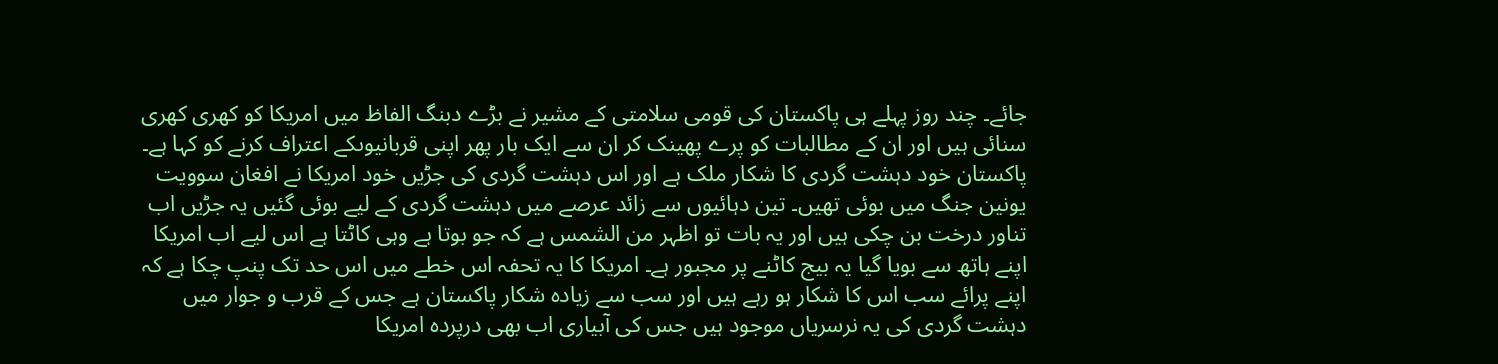جائے۔ چند روز پہلے ہی پاکستان کی قومی سلامتی کے مشیر نے بڑے دبنگ الفاظ میں امریکا کو کھری کھری سنائی ہیں اور ان کے مطالبات کو پرے پھینک کر ان سے ایک بار پھر اپنی قربانیوںکے اعتراف کرنے کو کہا ہے۔
پاکستان خود دہشت گردی کا شکار ملک ہے اور اس دہشت گردی کی جڑیں خود امریکا نے افغان سوویت یونین جنگ میں بوئی تھیں۔ تین دہائیوں سے زائد عرصے میں دہشت گردی کے لیے بوئی گئیں یہ جڑیں اب تناور درخت بن چکی ہیں اور یہ بات تو اظہر من الشمس ہے کہ جو بوتا ہے وہی کاٹتا ہے اس لیے اب امریکا اپنے ہاتھ سے بویا گیا یہ بیج کاٹنے پر مجبور ہے۔ امریکا کا یہ تحفہ اس خطے میں اس حد تک پنپ چکا ہے کہ اپنے پرائے سب اس کا شکار ہو رہے ہیں اور سب سے زیادہ شکار پاکستان ہے جس کے قرب و جوار میں دہشت گردی کی یہ نرسریاں موجود ہیں جس کی آبیاری اب بھی درپردہ امریکا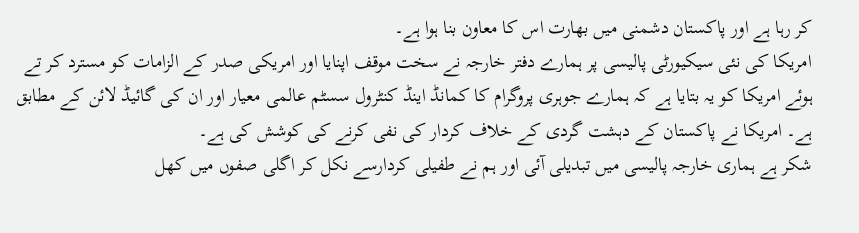کر رہا ہے اور پاکستان دشمنی میں بھارت اس کا معاون بنا ہوا ہے۔
امریکا کی نئی سیکیورٹی پالیسی پر ہمارے دفتر خارجہ نے سخت موقف اپنایا اور امریکی صدر کے الزامات کو مسترد کر تے ہوئے امریکا کو یہ بتایا ہے کہ ہمارے جوہری پروگرام کا کمانڈ اینڈ کنٹرول سسٹم عالمی معیار اور ان کی گائیڈ لائن کے مطابق ہے۔ امریکا نے پاکستان کے دہشت گردی کے خلاف کردار کی نفی کرنے کی کوشش کی ہے۔
شکر ہے ہماری خارجہ پالیسی میں تبدیلی آئی اور ہم نے طفیلی کردارسے نکل کر اگلی صفوں میں کھل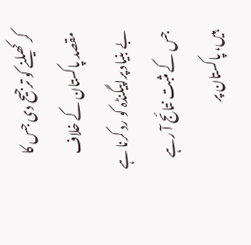کر کھیلنے کو ترجیح دی جس کا مقصد پاکستان کے خلاف بے بنیاد پراپیگنڈہ کو رد کرنا ہے جس کے مثبت نتائج آ رہے ہیں، پاکستان پر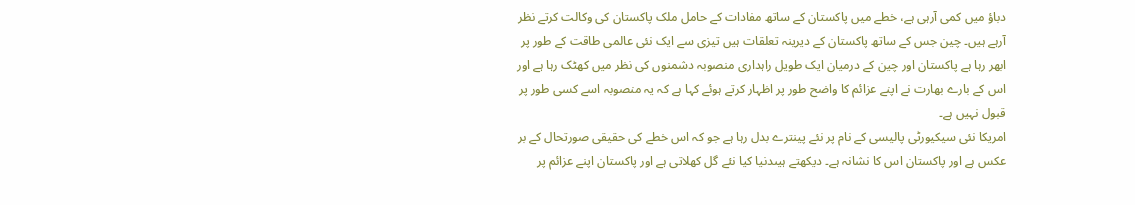دباؤ میں کمی آرہی ہے، خطے میں پاکستان کے ساتھ مفادات کے حامل ملک پاکستان کی وکالت کرتے نظر آرہے ہیں۔ چین جس کے ساتھ پاکستان کے دیرینہ تعلقات ہیں تیزی سے ایک نئی عالمی طاقت کے طور پر ابھر رہا ہے پاکستان اور چین کے درمیان ایک طویل راہداری منصوبہ دشمنوں کی نظر میں کھٹک رہا ہے اور اس کے بارے بھارت نے اپنے عزائم کا واضح طور پر اظہار کرتے ہوئے کہا ہے کہ یہ منصوبہ اسے کسی طور پر قبول نہیں ہے۔
امریکا نئی سیکیورٹی پالیسی کے نام پر نئے پینترے بدل رہا ہے جو کہ اس خطے کی حقیقی صورتحال کے بر عکس ہے اور پاکستان اس کا نشانہ ہے۔ دیکھتے ہیںدنیا کیا نئے گل کھلاتی ہے اور پاکستان اپنے عزائم پر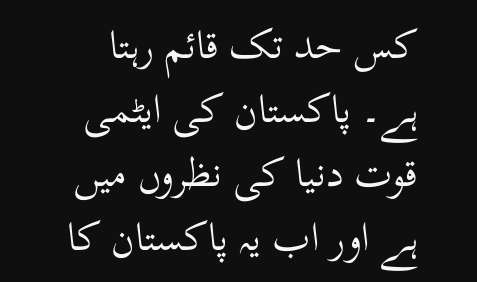کس حد تک قائم رہتا ہے۔ پاکستان کی ایٹمی قوت دنیا کی نظروں میں ہے اور اب یہ پاکستان کا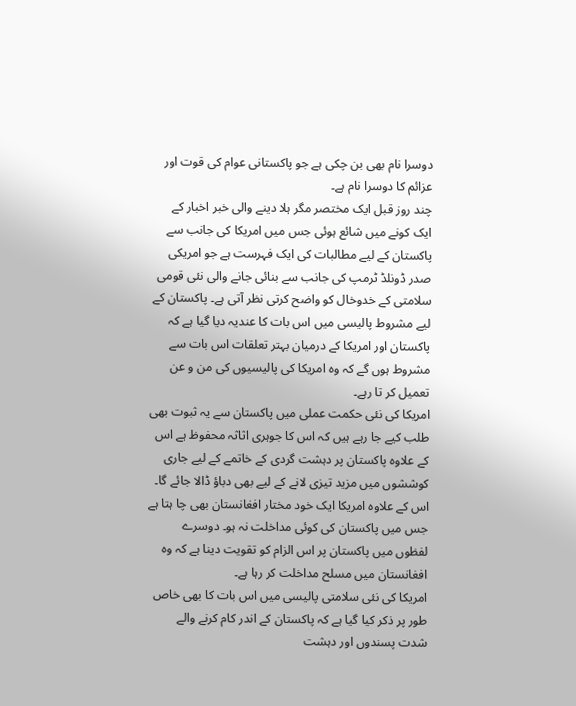دوسرا نام بھی بن چکی ہے جو پاکستانی عوام کی قوت اور عزائم کا دوسرا نام ہے۔
چند روز قبل ایک مختصر مگر ہلا دینے والی خبر اخبار کے ایک کونے میں شائع ہوئی جس میں امریکا کی جانب سے پاکستان کے لیے مطالبات کی ایک فہرست ہے جو امریکی صدر ڈونلڈ ٹرمپ کی جانب سے بنائی جانے والی نئی قومی سلامتی کے خدوخال کو واضح کرتی نظر آتی ہے۔ پاکستان کے لیے مشروط پالیسی میں اس بات کا عندیہ دیا گیا ہے کہ پاکستان اور امریکا کے درمیان بہتر تعلقات اس بات سے مشروط ہوں گے کہ وہ امریکا کی پالیسیوں کی من و عن تعمیل کر تا رہے۔
امریکا کی نئی حکمت عملی میں پاکستان سے یہ ثبوت بھی طلب کیے جا رہے ہیں کہ اس کا جوہری اثاثہ محفوظ ہے اس کے علاوہ پاکستان پر دہشت گردی کے خاتمے کے لیے جاری کوششوں میں مزید تیزی لانے کے لیے بھی دباؤ ڈالا جائے گا۔ اس کے علاوہ امریکا ایک خود مختار افغانستان بھی چا ہتا ہے جس میں پاکستان کی کوئی مداخلت نہ ہو۔ دوسرے لفظوں میں پاکستان پر اس الزام کو تقویت دینا ہے کہ وہ افغانستان میں مسلح مداخلت کر رہا ہے۔
امریکا کی نئی سلامتی پالیسی میں اس بات کا بھی خاص طور پر ذکر کیا گیا ہے کہ پاکستان کے اندر کام کرنے والے شدت پسندوں اور دہشت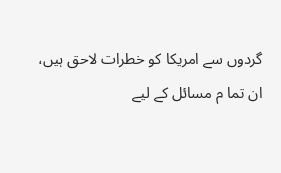گردوں سے امریکا کو خطرات لاحق ہیں، ان تما م مسائل کے لیے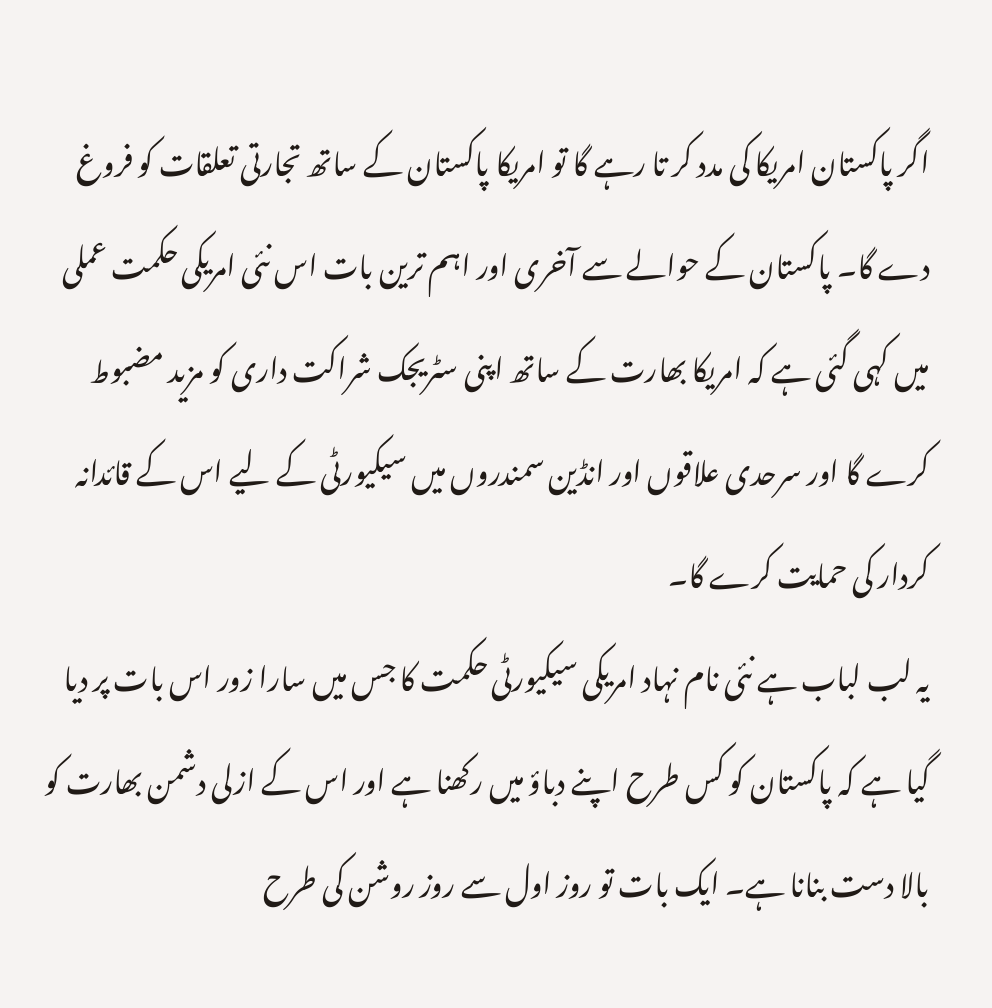اگر پاکستان امریکا کی مدد کر تا رہے گا تو امریکا پاکستان کے ساتھ تجارتی تعلقات کو فروغ دے گا۔ پاکستان کے حوالے سے آخری اور اہم ترین بات اس نئی امریکی حکمت عملی میں کہی گئی ہے کہ امریکا بھارت کے ساتھ اپنی سٹریجک شراکت داری کو مزید مضبوط کرے گا اور سرحدی علاقوں اور انڈین سمندروں میں سیکیورٹی کے لیے اس کے قائدانہ کردار کی حمایت کرے گا۔
یہ لب لباب ہے نئی نام نہاد امریکی سیکیورٹی حکمت کا جس میں سارا زور اس بات پر دیا گیا ہے کہ پاکستان کو کس طرح اپنے دباؤ میں رکھنا ہے اور اس کے ازلی دشمن بھارت کو بالا دست بنانا ہے۔ ایک بات تو روز اول سے روز روشن کی طرح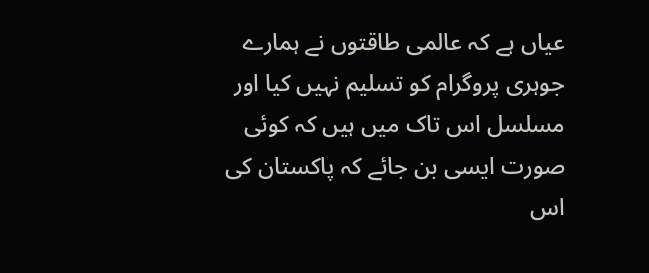عیاں ہے کہ عالمی طاقتوں نے ہمارے جوہری پروگرام کو تسلیم نہیں کیا اور مسلسل اس تاک میں ہیں کہ کوئی صورت ایسی بن جائے کہ پاکستان کی اس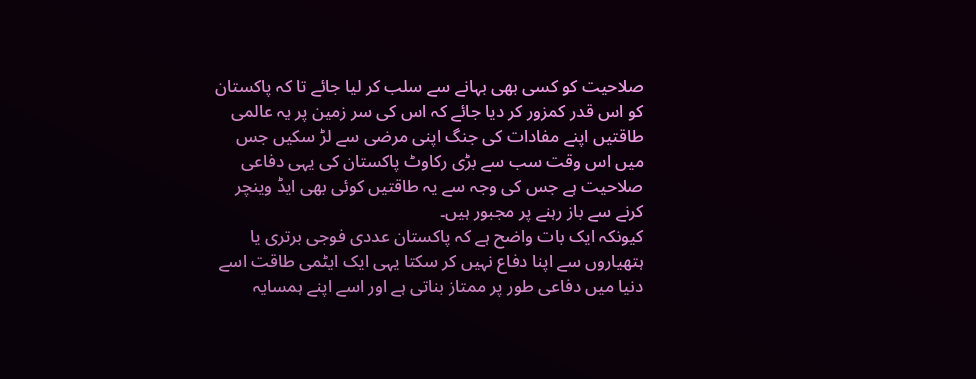صلاحیت کو کسی بھی بہانے سے سلب کر لیا جائے تا کہ پاکستان کو اس قدر کمزور کر دیا جائے کہ اس کی سر زمین پر یہ عالمی طاقتیں اپنے مفادات کی جنگ اپنی مرضی سے لڑ سکیں جس میں اس وقت سب سے بڑی رکاوٹ پاکستان کی یہی دفاعی صلاحیت ہے جس کی وجہ سے یہ طاقتیں کوئی بھی ایڈ وینچر کرنے سے باز رہنے پر مجبور ہیں۔
کیونکہ ایک بات واضح ہے کہ پاکستان عددی فوجی برتری یا ہتھیاروں سے اپنا دفاع نہیں کر سکتا یہی ایک ایٹمی طاقت اسے دنیا میں دفاعی طور پر ممتاز بناتی ہے اور اسے اپنے ہمسایہ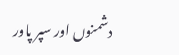دشمنوں اور سپر پاور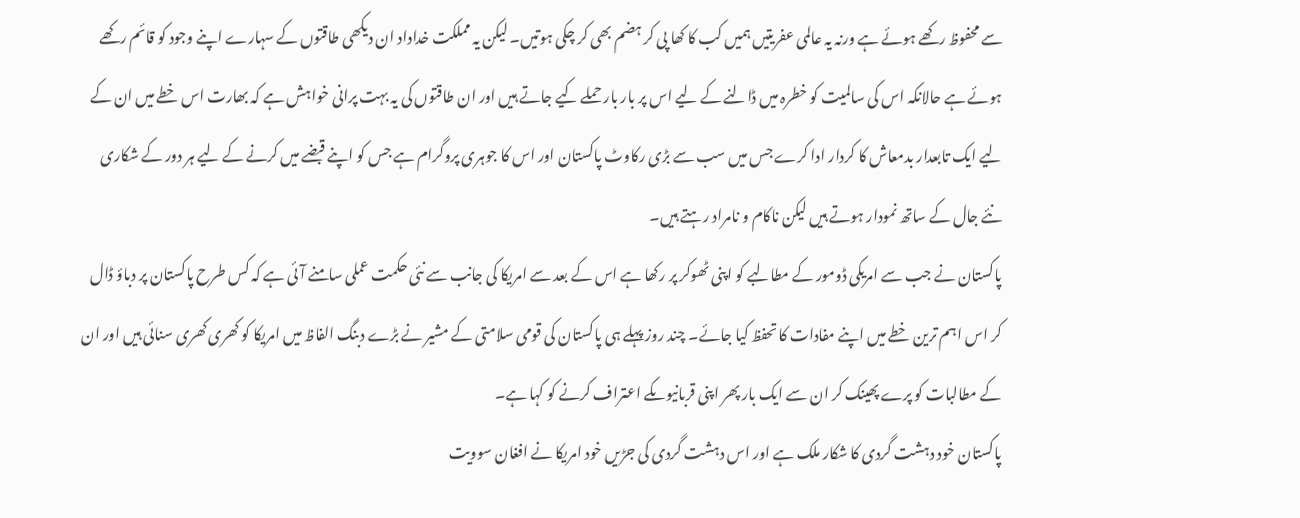سے محفوظ رکھے ہوئے ہے ورنہ یہ عالمی عفریتیں ہمیں کب کا کھا پی کر ہضم بھی کر چکی ہوتیں۔ لیکن یہ مملکت خداداد ان دیکھی طاقتوں کے سہارے اپنے وجود کو قائم رکھے ہوئے ہے حالانکہ اس کی سالمیت کو خطرہ میں ڈالنے کے لیے اس پر بار بار حملے کیے جاتے ہیں اور ان طاقتوں کی یہ بہت پرانی خواہش ہے کہ بھارت اس خطے میں ان کے لیے ایک تابعدار بدمعاش کا کردار ادا کرے جس میں سب سے بڑی رکاوٹ پاکستان اور اس کا جوہری پروگرام ہے جس کو اپنے قبضے میں کرنے کے لیے ہر دور کے شکاری نئے جال کے ساتھ نمودار ہوتے ہیں لیکن ناکام و نامراد رہتے ہیں۔
پاکستان نے جب سے امریکی ڈومور کے مطالبے کو اپنی ٹھوکر پر رکھا ہے اس کے بعد سے امریکا کی جانب سے نئی حکمت عملی سامنے آئی ہے کہ کس طرح پاکستان پر دباؤ ڈال کر اس اہم ترین خطے میں اپنے مفادات کا تحفظ کیا جائے۔ چند روز پہلے ہی پاکستان کی قومی سلامتی کے مشیر نے بڑے دبنگ الفاظ میں امریکا کو کھری کھری سنائی ہیں اور ان کے مطالبات کو پرے پھینک کر ان سے ایک بار پھر اپنی قربانیوںکے اعتراف کرنے کو کہا ہے۔
پاکستان خود دہشت گردی کا شکار ملک ہے اور اس دہشت گردی کی جڑیں خود امریکا نے افغان سوویت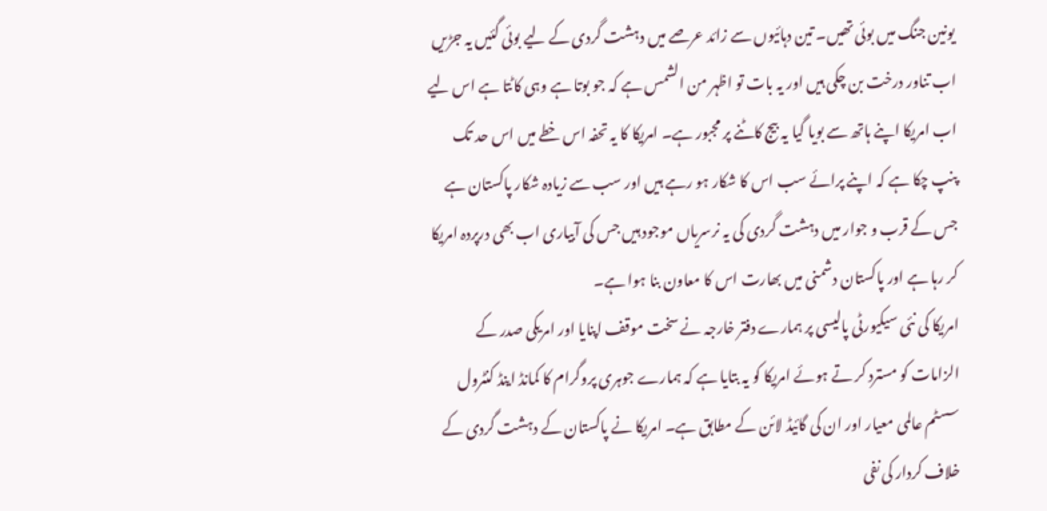یونین جنگ میں بوئی تھیں۔ تین دہائیوں سے زائد عرصے میں دہشت گردی کے لیے بوئی گئیں یہ جڑیں اب تناور درخت بن چکی ہیں اور یہ بات تو اظہر من الشمس ہے کہ جو بوتا ہے وہی کاٹتا ہے اس لیے اب امریکا اپنے ہاتھ سے بویا گیا یہ بیج کاٹنے پر مجبور ہے۔ امریکا کا یہ تحفہ اس خطے میں اس حد تک پنپ چکا ہے کہ اپنے پرائے سب اس کا شکار ہو رہے ہیں اور سب سے زیادہ شکار پاکستان ہے جس کے قرب و جوار میں دہشت گردی کی یہ نرسریاں موجود ہیں جس کی آبیاری اب بھی درپردہ امریکا کر رہا ہے اور پاکستان دشمنی میں بھارت اس کا معاون بنا ہوا ہے۔
امریکا کی نئی سیکیورٹی پالیسی پر ہمارے دفتر خارجہ نے سخت موقف اپنایا اور امریکی صدر کے الزامات کو مسترد کر تے ہوئے امریکا کو یہ بتایا ہے کہ ہمارے جوہری پروگرام کا کمانڈ اینڈ کنٹرول سسٹم عالمی معیار اور ان کی گائیڈ لائن کے مطابق ہے۔ امریکا نے پاکستان کے دہشت گردی کے خلاف کردار کی نفی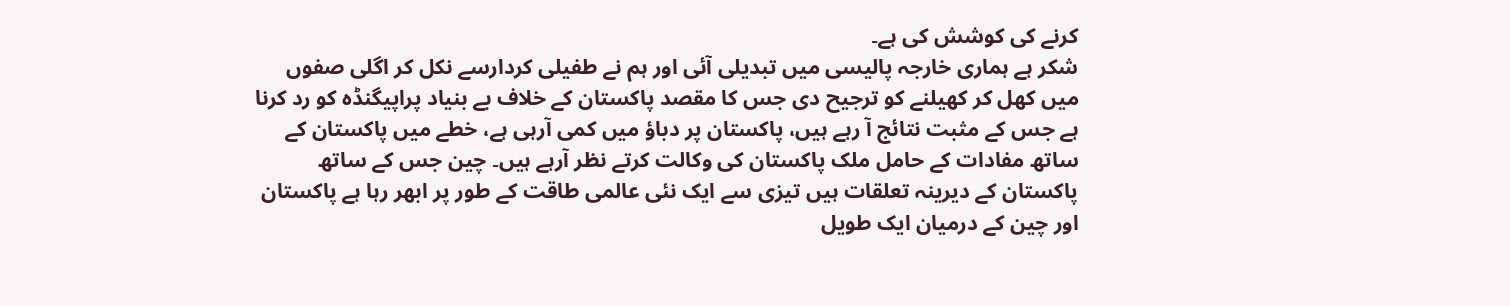کرنے کی کوشش کی ہے۔
شکر ہے ہماری خارجہ پالیسی میں تبدیلی آئی اور ہم نے طفیلی کردارسے نکل کر اگلی صفوں میں کھل کر کھیلنے کو ترجیح دی جس کا مقصد پاکستان کے خلاف بے بنیاد پراپیگنڈہ کو رد کرنا ہے جس کے مثبت نتائج آ رہے ہیں، پاکستان پر دباؤ میں کمی آرہی ہے، خطے میں پاکستان کے ساتھ مفادات کے حامل ملک پاکستان کی وکالت کرتے نظر آرہے ہیں۔ چین جس کے ساتھ پاکستان کے دیرینہ تعلقات ہیں تیزی سے ایک نئی عالمی طاقت کے طور پر ابھر رہا ہے پاکستان اور چین کے درمیان ایک طویل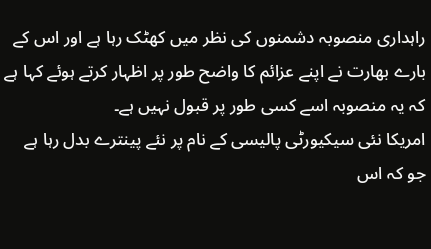راہداری منصوبہ دشمنوں کی نظر میں کھٹک رہا ہے اور اس کے بارے بھارت نے اپنے عزائم کا واضح طور پر اظہار کرتے ہوئے کہا ہے کہ یہ منصوبہ اسے کسی طور پر قبول نہیں ہے۔
امریکا نئی سیکیورٹی پالیسی کے نام پر نئے پینترے بدل رہا ہے جو کہ اس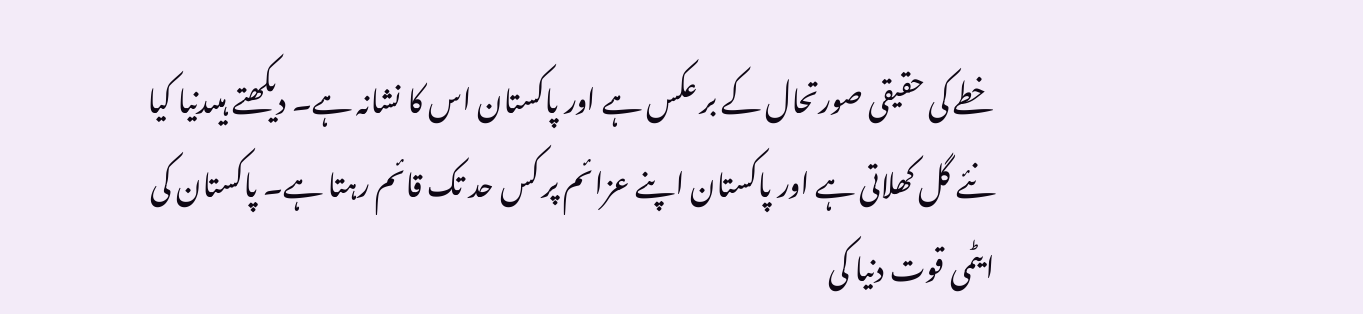خطے کی حقیقی صورتحال کے بر عکس ہے اور پاکستان اس کا نشانہ ہے۔ دیکھتے ہیںدنیا کیا نئے گل کھلاتی ہے اور پاکستان اپنے عزائم پر کس حد تک قائم رہتا ہے۔ پاکستان کی ایٹمی قوت دنیا کی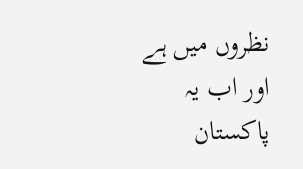نظروں میں ہے اور اب یہ پاکستان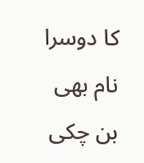کا دوسرا نام بھی بن چکی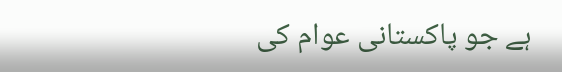ہے جو پاکستانی عوام کی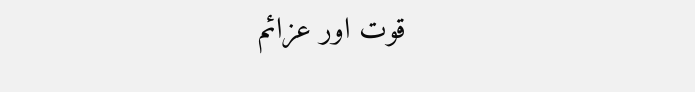قوت اور عزائم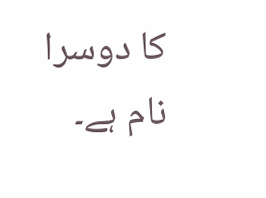کا دوسرا نام ہے۔